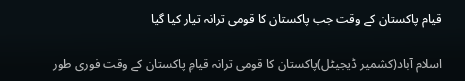قیام پاکستان کے وقت جب پاکستان کا قومی ترانہ تیار کیا گیا

اسلام آباد(کشمیر ڈیجیٹل)پاکستان کا قومی ترانہ قیامِ پاکستان کے وقت فوری طور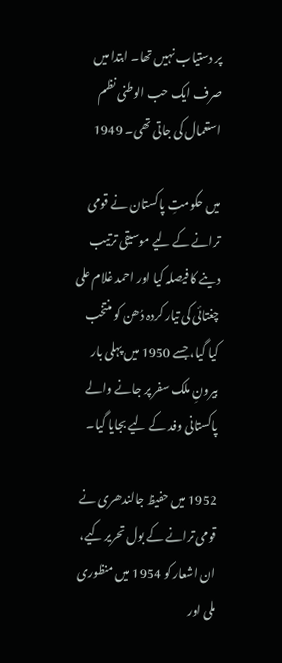پر دستیاب نہیں تھا۔ ابتدا میں صرف ایک حب الوطنی نظم استعمال کی جاتی تھی۔ 1949

میں حکومتِ پاکستان نے قومی ترانے کے لیے موسیقی ترتیب دینے کا فیصلہ کیا اور احمد غلام علی چغتائی کی تیار کردہ دُھن کو منتخب کیا گیا، جسے 1950 میں پہلی بار بیرونِ ملک سفر پر جانے والے پاکستانی وفد کے لیے بجایا گیا۔

1952 میں حفیظ جالندھری نے قومی ترانے کے بول تحریر کیے، ان اشعار کو 1954 میں منظوری ملی اور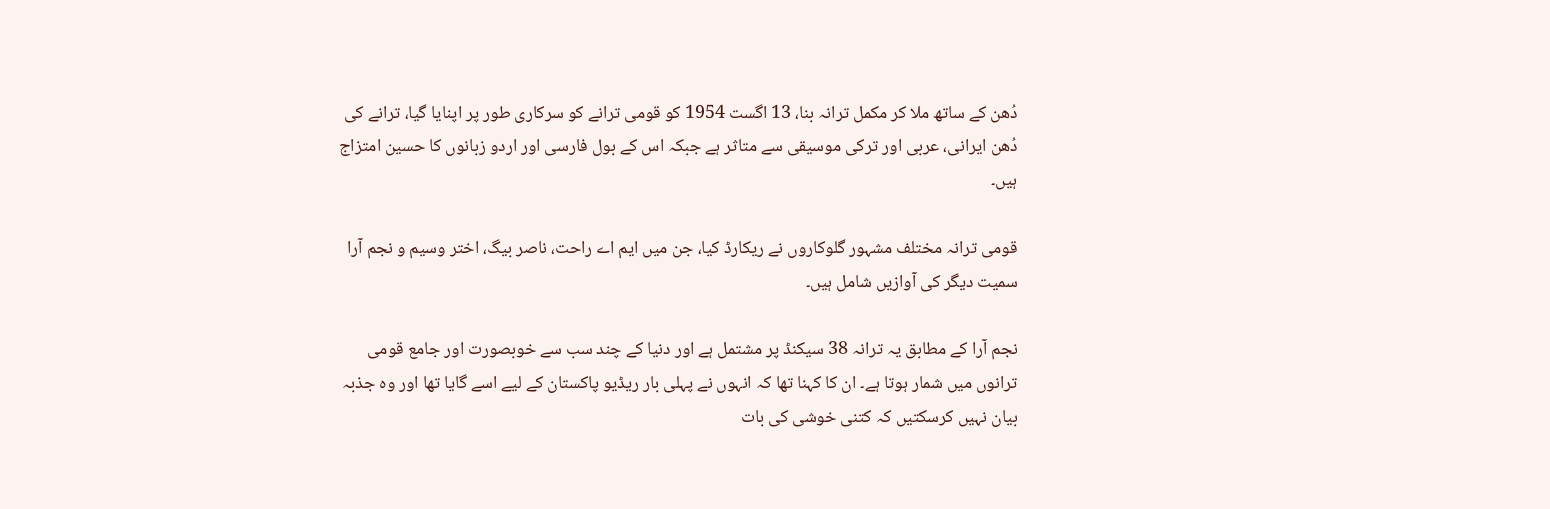دُھن کے ساتھ ملا کر مکمل ترانہ بنا، 13 اگست 1954 کو قومی ترانے کو سرکاری طور پر اپنایا گیا، ترانے کی دُھن ایرانی، عربی اور ترکی موسیقی سے متاثر ہے جبکہ اس کے بول فارسی اور اردو زبانوں کا حسین امتزاج ہیں۔

قومی ترانہ مختلف مشہور گلوکاروں نے ریکارڈ کیا، جن میں ایم اے راحت، ناصر بیگ، اختر وسیم و نجم آرا سمیت دیگر کی آوازیں شامل ہیں۔

نجم آرا کے مطابق یہ ترانہ 38 سیکنڈ پر مشتمل ہے اور دنیا کے چند سب سے خوبصورت اور جامع قومی ترانوں میں شمار ہوتا ہے۔ ان کا کہنا تھا کہ انہوں نے پہلی بار ریڈیو پاکستان کے لیے اسے گایا تھا اور وہ جذبہ بیان نہیں کرسکتیں کہ کتنی خوشی کی بات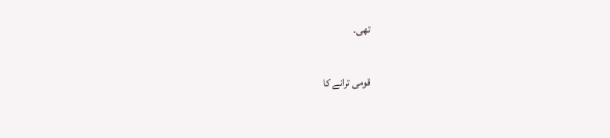تھی۔

قومی ترانے کا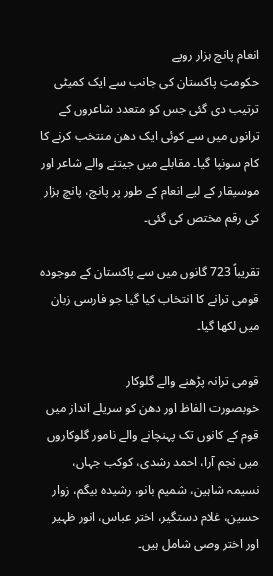انعام پانچ ہزار روپے
حکومتِ پاکستان کی جانب سے ایک کمیٹی ترتیب دی گئی جس کو متعدد شاعروں کے ترانوں میں سے کوئی ایک دھن منتخب کرنے کا کام سونپا گیا۔ مقابلے میں جیتنے والے شاعر اور موسیقار کے لیے انعام کے طور پر پانچ، پانچ ہزار کی رقم مختص کی گئی۔

تقریباً 723 گانوں میں سے پاکستان کے موجودہ قومی ترانے کا انتخاب کیا گیا جو فارسی زبان میں لکھا گیا۔

قومی ترانہ پڑھنے والے گلوکار
خوبصورت الفاظ اور دھن کو سریلے انداز میں قوم کے کانوں تک پہنچانے والے نامور گلوکاروں میں نجم آرا، احمد رشدی، کوکب جہاں، نسیمہ شاہین، شمیم بانو، رشیدہ بیگم، زوار حسین، غلام دستگیر، اختر عباس، انور ظہیر اور اختر وصی شامل ہیں۔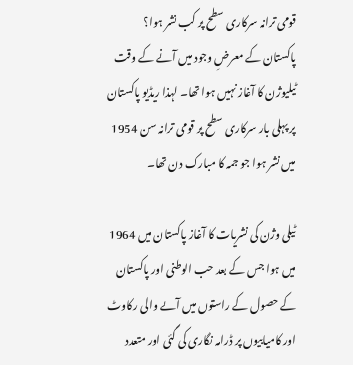قومی ترانہ سرکاری سطح پر کب نشر ہوا؟
پاکستان کے معرضِ وجود میں آنے کے وقت ٹیلیوژن کا آغاز نہیں ہوا تھا۔ لہذا ریڈیو پاکستان پر پہلی بار سرکاری سطح پر قومی ترانہ سن 1954 میں نشر ہوا جو جمہ کا مبارک دن تھا۔

ٹیلی وژن کی نشریات کا آغاز پاکستان میں 1964 میں ہوا جس کے بعد حب الوطنی اور پاکستان کے حصول کے راستوں میں آںے والی رکاوٹ اور کامیابیوں پر ڈرامہ نگاری کی گئی اور متعدد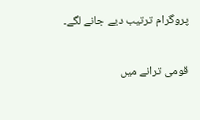پروگرام ترتیب دیے جانے لگے۔

قومی ترانے میں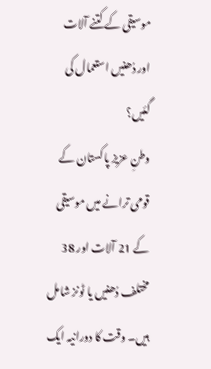موسیقی کے کتنے آلات اور دُھنیں استعمال کی گئیں؟
وطنِ عزیز پاکستان کے قومی ترانے میں موسیقی کے 21 آلات اور 38 مختلف دُھنیں یا ٹونز شامل ہیں۔ وقت کا دورانیہ ایک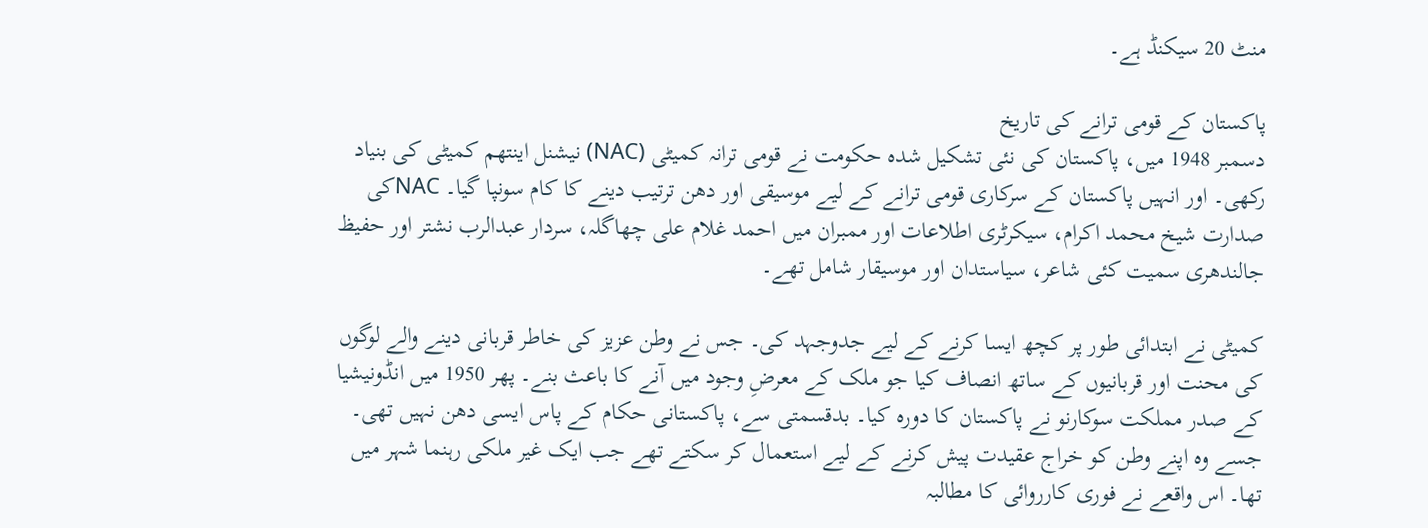منٹ 20 سیکنڈ ہے۔

پاکستان کے قومی ترانے کی تاریخ
دسمبر 1948 میں، پاکستان کی نئی تشکیل شدہ حکومت نے قومی ترانہ کمیٹی (NAC) نیشنل اینتھم کمیٹی کی بنیاد رکھی۔ اور انہیں پاکستان کے سرکاری قومی ترانے کے لیے موسیقی اور دھن ترتیب دینے کا کام سونپا گیا۔ NACکی صدارت شیخ محمد اکرام، سیکرٹری اطلاعات اور ممبران میں احمد غلام علی چھاگلہ، سردار عبدالرب نشتر اور حفیظ جالندھری سمیت کئی شاعر، سیاستدان اور موسیقار شامل تھے۔

کمیٹی نے ابتدائی طور پر کچھ ایسا کرنے کے لیے جدوجہد کی۔ جس نے وطن عزیز کی خاطر قربانی دینے والے لوگوں کی محنت اور قربانیوں کے ساتھ انصاف کیا جو ملک کے معرضِ وجود میں آنے کا باعث بنے۔ پھر 1950 میں انڈونیشیا کے صدر مملکت سوکارنو نے پاکستان کا دورہ کیا۔ بدقسمتی سے، پاکستانی حکام کے پاس ایسی دھن نہیں تھی۔ جسے وہ اپنے وطن کو خراج عقیدت پیش کرنے کے لیے استعمال کر سکتے تھے جب ایک غیر ملکی رہنما شہر میں تھا۔ اس واقعے نے فوری کارروائی کا مطالبہ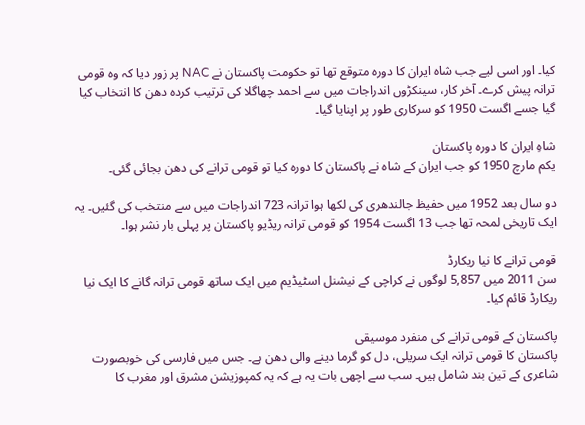کیا۔ اور اسی لیے جب شاہ ایران کا دورہ متوقع تھا تو حکومت پاکستان نے NAC پر زور دیا کہ وہ قومی ترانہ پیش کرے۔ آخر کار، سینکڑوں اندراجات میں سے احمد چھاگلا کی ترتیب کردہ دھن کا انتخاب کیا گیا جسے اگست 1950 کو سرکاری طور پر اپنایا گیا۔

شاہِ ایران کا دورہ پاکستان
یکم مارچ 1950 کو جب ایران کے شاہ نے پاکستان کا دورہ کیا تو قومی ترانے کی دھن بجائی گئی۔

دو سال بعد 1952 میں حفیظ جالندھری کی لکھا ہوا ترانہ 723 اندراجات میں سے منتخب کی گئیں۔ یہ ایک تاریخی لمحہ تھا جب 13 اگست 1954 کو قومی ترانہ ریڈیو پاکستان پر پہلی بار نشر ہوا۔

قومی ترانے کا نیا ریکارڈ
سن 2011 میں 5,857 لوگوں نے کراچی کے نیشنل اسٹیڈیم میں ایک ساتھ قومی ترانہ گانے کا ایک نیا ریکارڈ قائم کیا۔

پاکستان کے قومی ترانے کی منفرد موسیقی
پاکستان کا قومی ترانہ ایک سریلی، دل کو گرما دینے والی دھن ہے۔ جس میں فارسی کی خوبصورت شاعری کے تین بند شامل ہیں۔ سب سے اچھی بات یہ ہے کہ یہ کمپوزیشن مشرق اور مغرب کا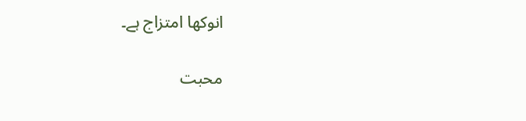انوکھا امتزاج ہے۔

محبت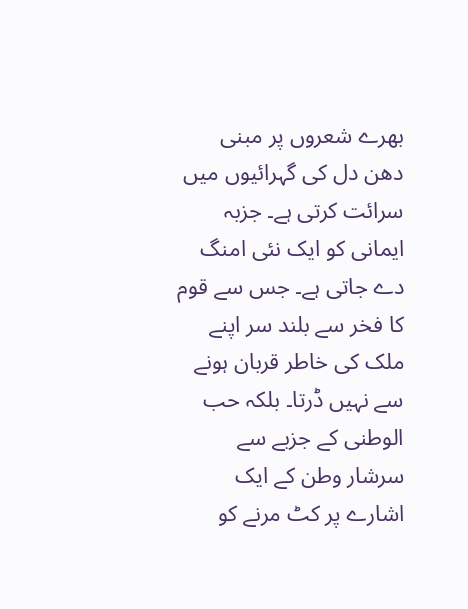بھرے شعروں پر مبنی دھن دل کی گہرائیوں میں سرائت کرتی ہے۔ جزبہ ایمانی کو ایک نئی امنگ دے جاتی ہے۔ جس سے قوم کا فخر سے بلند سر اپنے ملک کی خاطر قربان ہونے سے نہیں ڈرتا۔ بلکہ حب الوطنی کے جزبے سے سرشار وطن کے ایک اشارے پر کٹ مرنے کو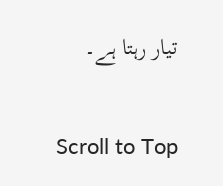تیار رہتا ہے۔

Scroll to Top